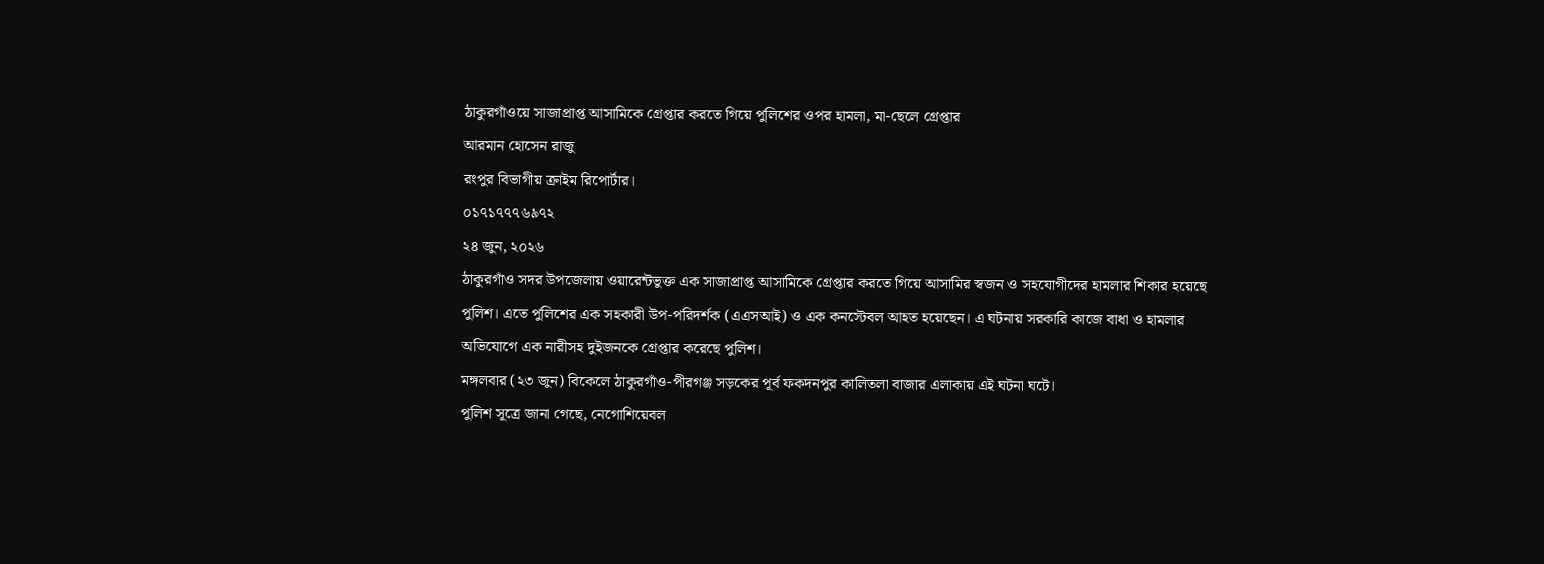ঠাকুরগাঁওয়ে সাজাপ্রাপ্ত আসামিকে গ্রেপ্তার করতে গিয়ে পুলিশের ওপর হামলা, মা-ছেলে গ্রেপ্তার
আরমান হোসেন রাজু
রংপুর বিভাগীয় ক্রাইম রিপোর্টার।
০১৭১৭৭৭৬৯৭২
২৪ জুন, ২০২৬
ঠাকুরগাঁও সদর উপজেলায় ওয়ারেন্টভুক্ত এক সাজাপ্রাপ্ত আসামিকে গ্রেপ্তার করতে গিয়ে আসামির স্বজন ও সহযোগীদের হামলার শিকার হয়েছে পুলিশ। এতে পুলিশের এক সহকারী উপ-পরিদর্শক (এএসআই) ও এক কনস্টেবল আহত হয়েছেন। এ ঘটনায় সরকারি কাজে বাধা ও হামলার অভিযোগে এক নারীসহ দুইজনকে গ্রেপ্তার করেছে পুলিশ।
মঙ্গলবার (২৩ জুন) বিকেলে ঠাকুরগাঁও-পীরগঞ্জ সড়কের পূর্ব ফকদনপুর কালিতলা বাজার এলাকায় এই ঘটনা ঘটে।
পুলিশ সূত্রে জানা গেছে, নেগোশিয়েবল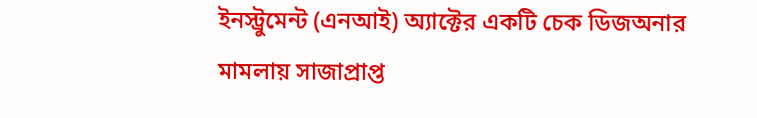ইনস্ট্রুমেন্ট (এনআই) অ্যাক্টের একটি চেক ডিজঅনার মামলায় সাজাপ্রাপ্ত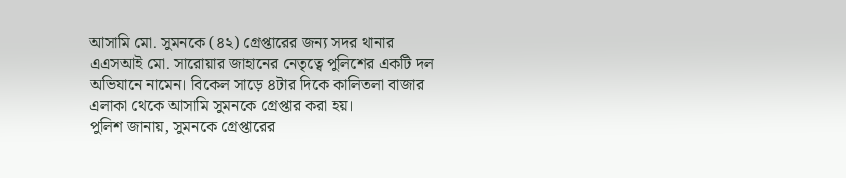আসামি মো. সুমনকে (৪২) গ্রেপ্তারের জন্য সদর থানার এএসআই মো. সারোয়ার জাহানের নেতৃত্বে পুলিশের একটি দল অভিযানে নামেন। বিকেল সাড়ে ৪টার দিকে কালিতলা বাজার এলাকা থেকে আসামি সুমনকে গ্রেপ্তার করা হয়।
পুলিশ জানায়, সুমনকে গ্রেপ্তারের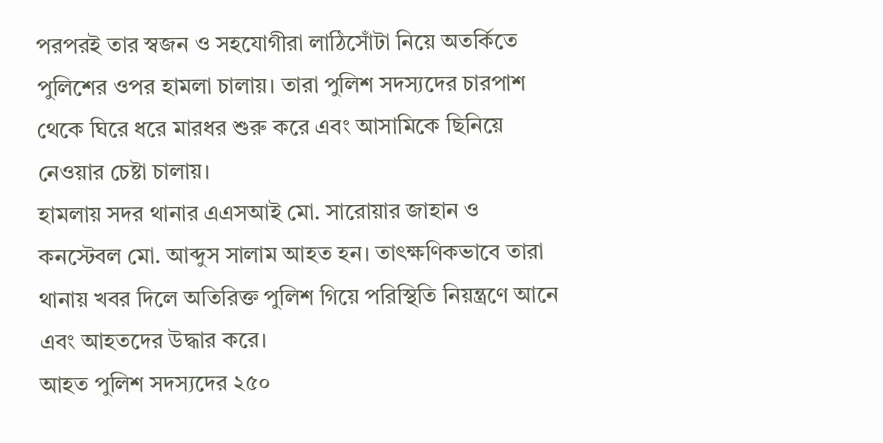পরপরই তার স্বজন ও সহযোগীরা লাঠিসোঁটা নিয়ে অতর্কিতে পুলিশের ওপর হামলা চালায়। তারা পুলিশ সদস্যদের চারপাশ থেকে ঘিরে ধরে মারধর শুরু করে এবং আসামিকে ছিনিয়ে নেওয়ার চেষ্টা চালায়।
হামলায় সদর থানার এএসআই মো. সারোয়ার জাহান ও কনস্টেবল মো. আব্দুস সালাম আহত হন। তাৎক্ষণিকভাবে তারা থানায় খবর দিলে অতিরিক্ত পুলিশ গিয়ে পরিস্থিতি নিয়ন্ত্রণে আনে এবং আহতদের উদ্ধার করে।
আহত পুলিশ সদস্যদের ২৫০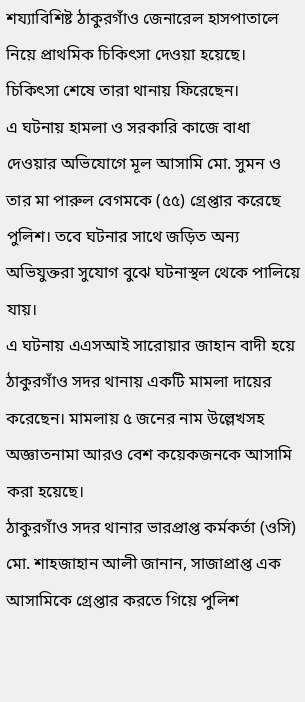শয্যাবিশিষ্ট ঠাকুরগাঁও জেনারেল হাসপাতালে নিয়ে প্রাথমিক চিকিৎসা দেওয়া হয়েছে। চিকিৎসা শেষে তারা থানায় ফিরেছেন।
এ ঘটনায় হামলা ও সরকারি কাজে বাধা দেওয়ার অভিযোগে মূল আসামি মো. সুমন ও তার মা পারুল বেগমকে (৫৫) গ্রেপ্তার করেছে পুলিশ। তবে ঘটনার সাথে জড়িত অন্য অভিযুক্তরা সুযোগ বুঝে ঘটনাস্থল থেকে পালিয়ে যায়।
এ ঘটনায় এএসআই সারোয়ার জাহান বাদী হয়ে ঠাকুরগাঁও সদর থানায় একটি মামলা দায়ের করেছেন। মামলায় ৫ জনের নাম উল্লেখসহ অজ্ঞাতনামা আরও বেশ কয়েকজনকে আসামি করা হয়েছে।
ঠাকুরগাঁও সদর থানার ভারপ্রাপ্ত কর্মকর্তা (ওসি) মো. শাহজাহান আলী জানান, সাজাপ্রাপ্ত এক আসামিকে গ্রেপ্তার করতে গিয়ে পুলিশ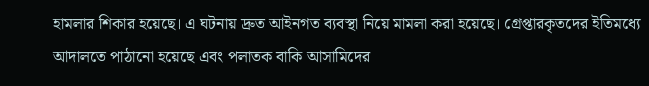হামলার শিকার হয়েছে। এ ঘটনায় দ্রুত আইনগত ব্যবস্থা নিয়ে মামলা করা হয়েছে। গ্রেপ্তারকৃতদের ইতিমধ্যে আদালতে পাঠানো হয়েছে এবং পলাতক বাকি আসামিদের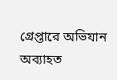গ্রেপ্তারে অভিযান অব্যাহত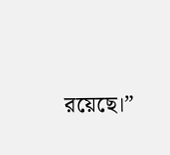রয়েছে।”